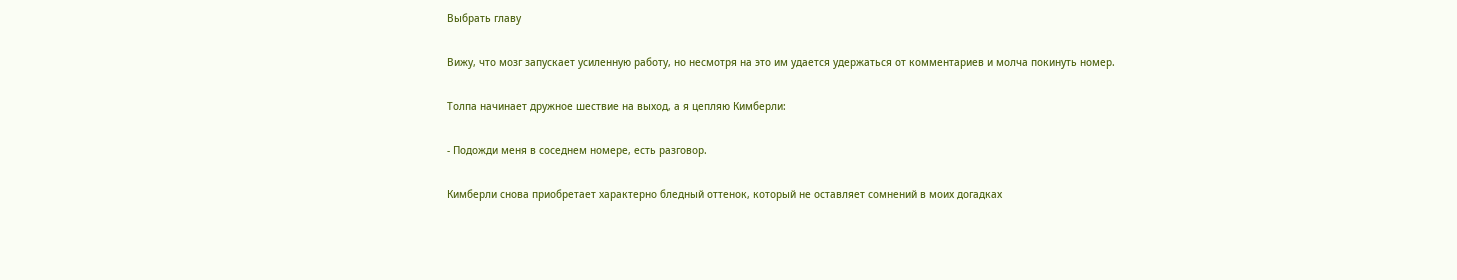Выбрать главу

Вижу, что мозг запускает усиленную работу, но несмотря на это им удается удержаться от комментариев и молча покинуть номер.

Толпа начинает дружное шествие на выход, а я цепляю Кимберли:

- Подожди меня в соседнем номере, есть разговор.

Кимберли снова приобретает характерно бледный оттенок, который не оставляет сомнений в моих догадках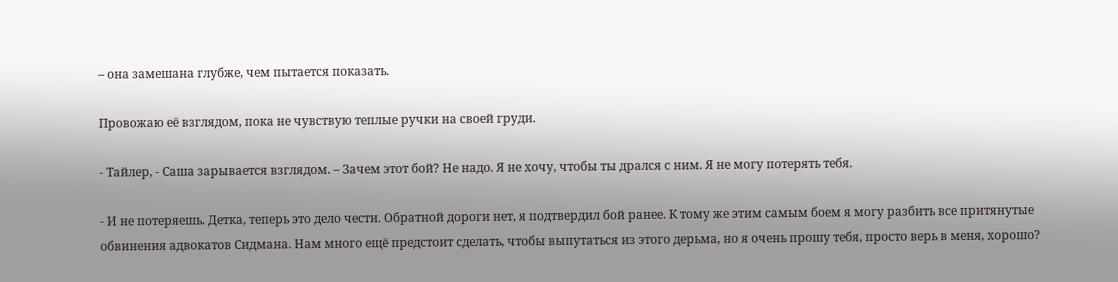– она замешана глубже, чем пытается показать.

Провожаю её взглядом, пока не чувствую теплые ручки на своей груди.

- Тайлер, - Саша зарывается взглядом. – Зачем этот бой? Не надо. Я не хочу, чтобы ты дрался с ним. Я не могу потерять тебя.

- И не потеряешь. Детка, теперь это дело чести. Обратной дороги нет, я подтвердил бой ранее. К тому же этим самым боем я могу разбить все притянутые обвинения адвокатов Сидмана. Нам много ещё предстоит сделать, чтобы выпутаться из этого дерьма, но я очень прошу тебя, просто верь в меня, хорошо?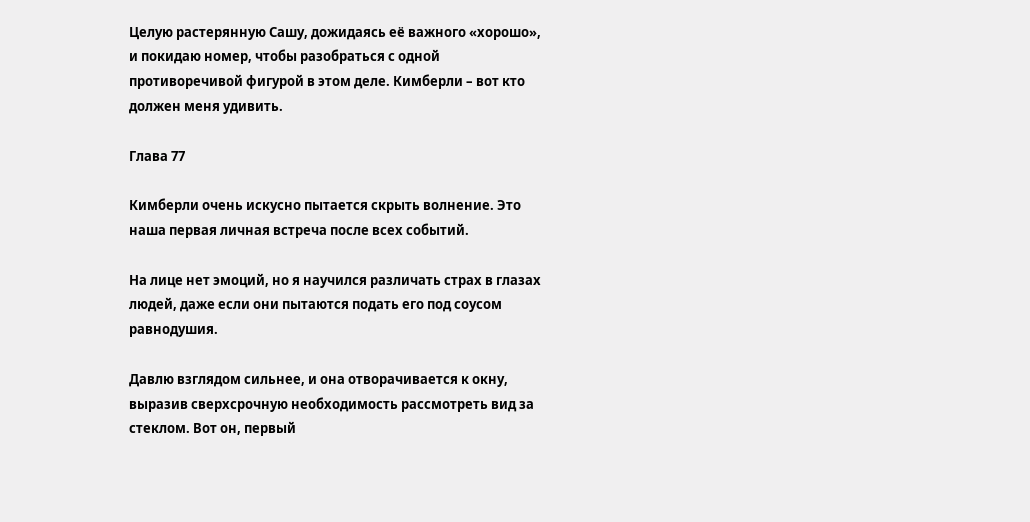Целую растерянную Сашу, дожидаясь её важного «хорошо», и покидаю номер, чтобы разобраться с одной противоречивой фигурой в этом деле. Кимберли – вот кто должен меня удивить.

Глава 77

Кимберли очень искусно пытается скрыть волнение. Это наша первая личная встреча после всех событий.

На лице нет эмоций, но я научился различать страх в глазах людей, даже если они пытаются подать его под соусом равнодушия.

Давлю взглядом сильнее, и она отворачивается к окну, выразив сверхсрочную необходимость рассмотреть вид за стеклом. Вот он, первый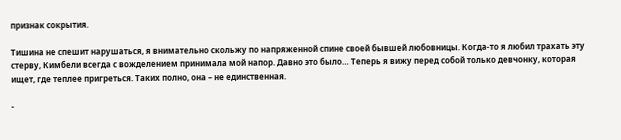признак сокрытия.

Тишина не спешит нарушаться, я внимательно скольжу по напряженной спине своей бывшей любовницы. Когда-то я любил трахать эту стерву, Кимбели всегда с вожделением принимала мой напор. Давно это было… Теперь я вижу перед собой только девчонку, которая ищет, где теплее пригреться. Таких полно, она – не единственная.

-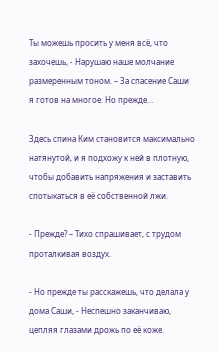Ты можешь просить у меня всё, что захочешь, - Нарушаю наше молчание размеренным тоном. – За спасение Саши я готов на многое. Но прежде…

Здесь спина Ким становится максимально натянутой, и я подхожу к ней в плотную, чтобы добавить напряжения и заставить спотыкаться в её собственной лжи.

- Прежде? – Тихо спрашивает, с трудом проталкивая воздух.

- Но прежде ты расскажешь, что делала у дома Саши, - Неспешно заканчиваю, цепляя глазами дрожь по её коже.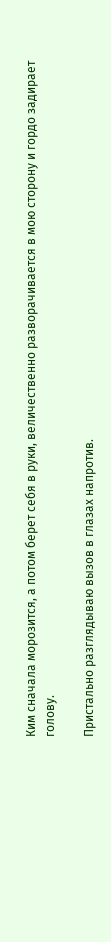Ким сначала морозится, а потом берет себя в руки, величественно разворачивается в мою сторону и гордо задирает голову.

Пристально разглядываю вызов в глазах напротив.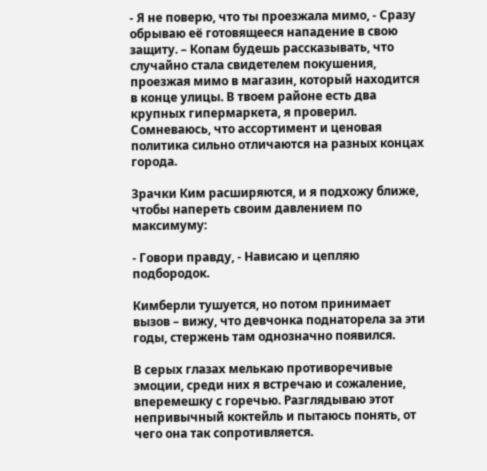- Я не поверю, что ты проезжала мимо, - Сразу обрываю её готовящееся нападение в свою защиту. – Копам будешь рассказывать, что случайно стала свидетелем покушения, проезжая мимо в магазин, который находится в конце улицы. В твоем районе есть два крупных гипермаркета, я проверил. Сомневаюсь, что ассортимент и ценовая политика сильно отличаются на разных концах города.

Зрачки Ким расширяются, и я подхожу ближе, чтобы напереть своим давлением по максимуму:

- Говори правду, - Нависаю и цепляю подбородок.

Кимберли тушуется, но потом принимает вызов – вижу, что девчонка поднаторела за эти годы, стержень там однозначно появился.

В серых глазах мелькаю противоречивые эмоции, среди них я встречаю и сожаление, вперемешку с горечью. Разглядываю этот непривычный коктейль и пытаюсь понять, от чего она так сопротивляется.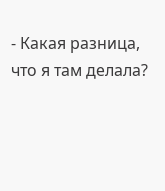- Какая разница, что я там делала?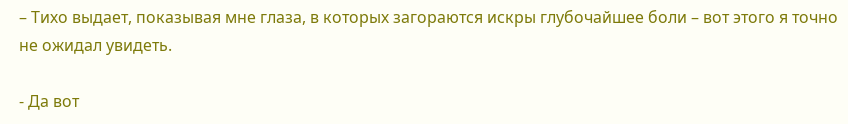– Тихо выдает, показывая мне глаза, в которых загораются искры глубочайшее боли – вот этого я точно не ожидал увидеть.

- Да вот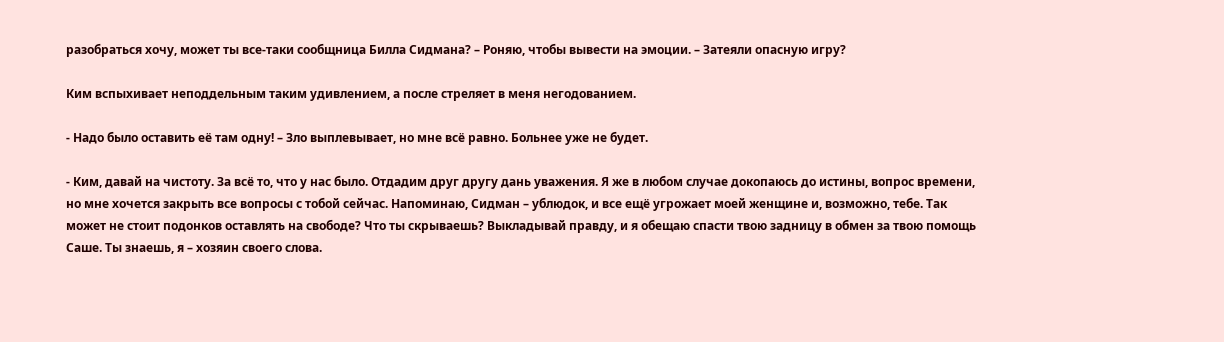разобраться хочу, может ты все-таки сообщница Билла Сидмана? – Роняю, чтобы вывести на эмоции. – Затеяли опасную игру?

Ким вспыхивает неподдельным таким удивлением, а после стреляет в меня негодованием.

- Надо было оставить её там одну! – Зло выплевывает, но мне всё равно. Больнее уже не будет.

- Ким, давай на чистоту. За всё то, что у нас было. Отдадим друг другу дань уважения. Я же в любом случае докопаюсь до истины, вопрос времени, но мне хочется закрыть все вопросы с тобой сейчас. Напоминаю, Сидман – ублюдок, и все ещё угрожает моей женщине и, возможно, тебе. Так может не стоит подонков оставлять на свободе? Что ты скрываешь? Выкладывай правду, и я обещаю спасти твою задницу в обмен за твою помощь Саше. Ты знаешь, я – хозяин своего слова.